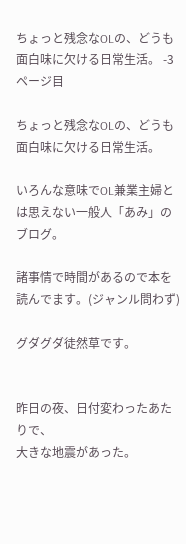ちょっと残念なOLの、どうも面白味に欠ける日常生活。 -3ページ目

ちょっと残念なOLの、どうも面白味に欠ける日常生活。

いろんな意味でOL兼業主婦とは思えない一般人「あみ」のブログ。

諸事情で時間があるので本を読んでます。(ジャンル問わず)

グダグダ徒然草です。


昨日の夜、日付変わったあたりで、
大きな地震があった。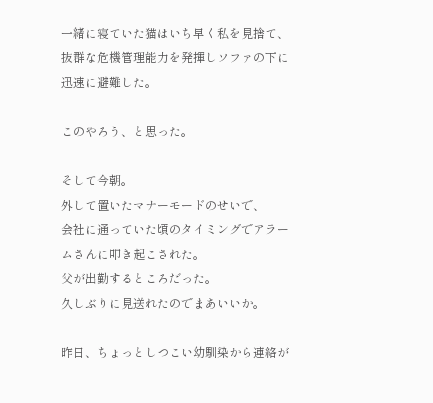一緒に寝ていた猫はいち早く私を見捨て、抜群な危機管理能力を発揮しソファの下に迅速に避難した。

このやろう、と思った。

そして今朝。
外して置いたマナーモードのせいで、
会社に通っていた頃のタイミングでアラームさんに叩き起こされた。
父が出勤するところだった。
久しぶりに見送れたのでまあいいか。

昨日、ちょっとしつこい幼馴染から連絡が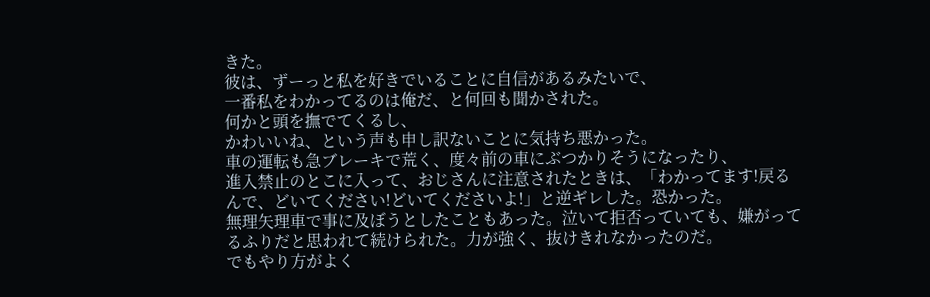きた。
彼は、ずーっと私を好きでいることに自信があるみたいで、
一番私をわかってるのは俺だ、と何回も聞かされた。
何かと頭を撫でてくるし、
かわいいね、という声も申し訳ないことに気持ち悪かった。
車の運転も急ブレーキで荒く、度々前の車にぶつかりそうになったり、
進入禁止のとこに入って、おじさんに注意されたときは、「わかってます!戻るんで、どいてください!どいてくださいよ!」と逆ギレした。恐かった。
無理矢理車で事に及ぼうとしたこともあった。泣いて拒否っていても、嫌がってるふりだと思われて続けられた。力が強く、抜けきれなかったのだ。
でもやり方がよく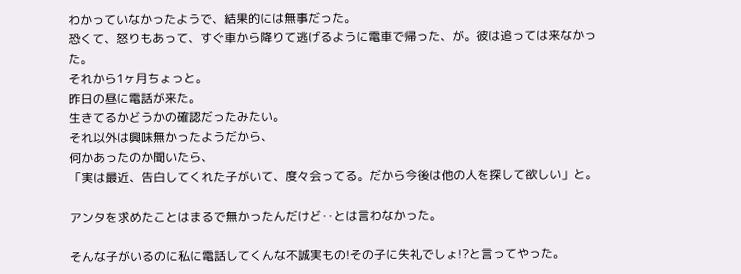わかっていなかったようで、結果的には無事だった。
恐くて、怒りもあって、すぐ車から降りて逃げるように電車で帰った、が。彼は追っては来なかった。
それから1ヶ月ちょっと。
昨日の昼に電話が来た。
生きてるかどうかの確認だったみたい。
それ以外は興味無かったようだから、
何かあったのか聞いたら、
「実は最近、告白してくれた子がいて、度々会ってる。だから今後は他の人を探して欲しい」と。

アンタを求めたことはまるで無かったんだけど‥とは言わなかった。

そんな子がいるのに私に電話してくんな不誠実もの!その子に失礼でしょ!?と言ってやった。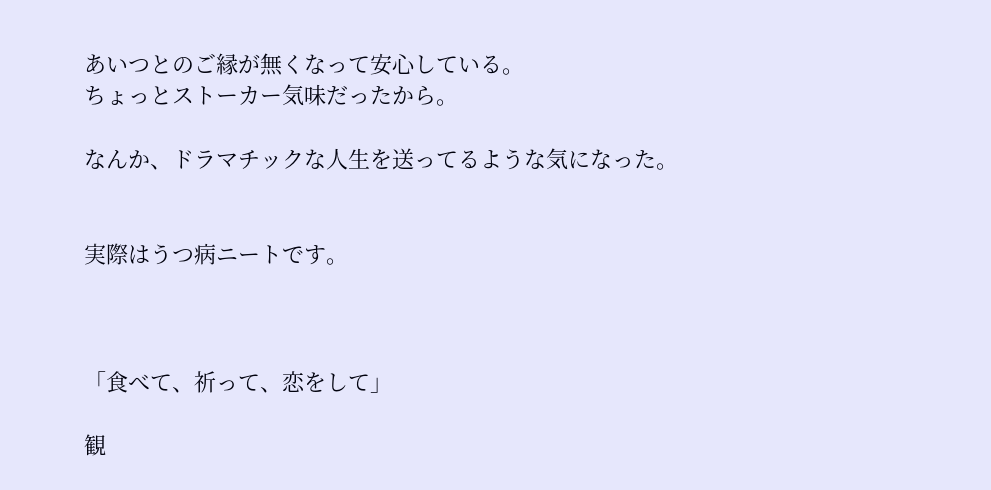あいつとのご縁が無くなって安心している。
ちょっとストーカー気味だったから。

なんか、ドラマチックな人生を送ってるような気になった。


実際はうつ病ニートです。



「食べて、祈って、恋をして」

観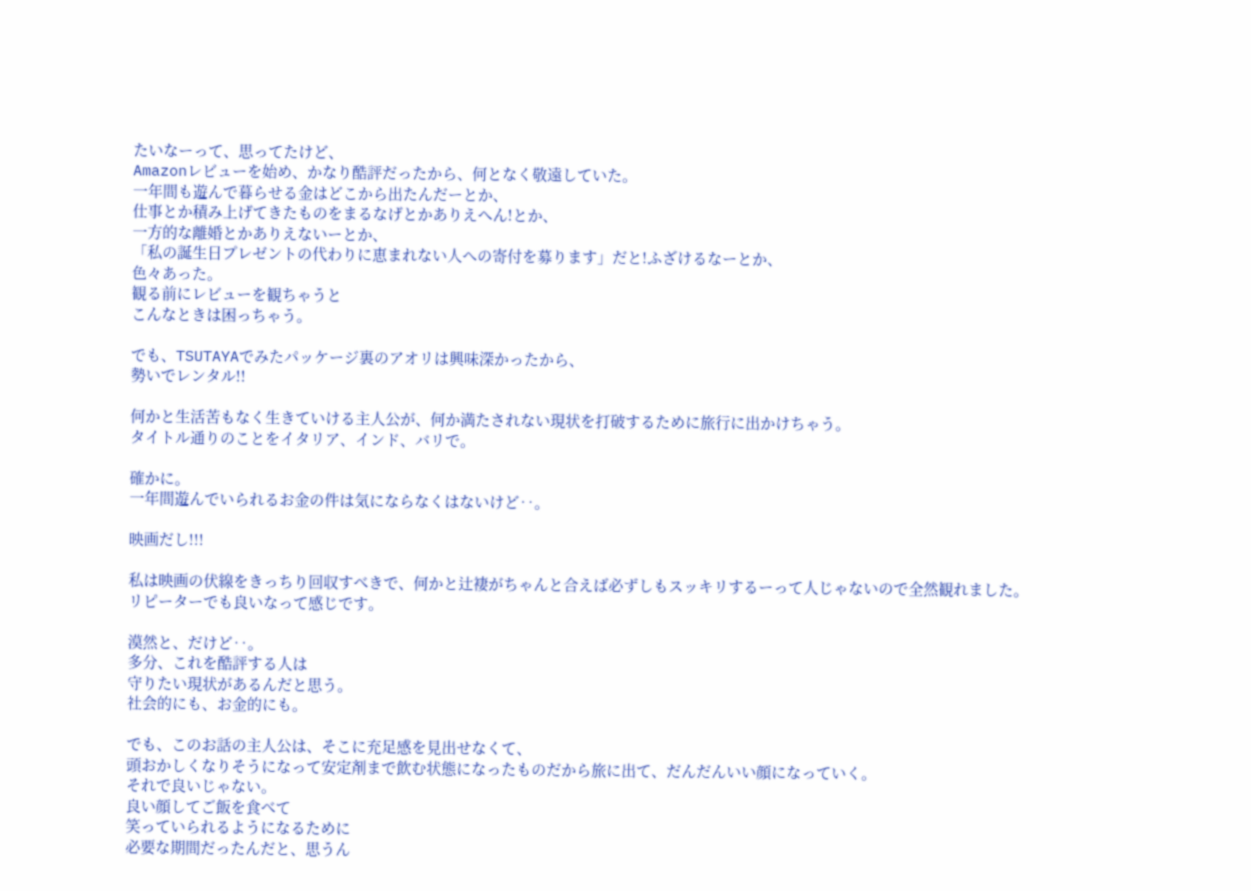たいなーって、思ってたけど、
Amazonレビューを始め、かなり酷評だったから、何となく敬遠していた。
一年間も遊んで暮らせる金はどこから出たんだーとか、
仕事とか積み上げてきたものをまるなげとかありえへん!とか、
一方的な離婚とかありえないーとか、
「私の誕生日プレゼントの代わりに恵まれない人への寄付を募ります」だと!ふざけるなーとか、
色々あった。
観る前にレビューを観ちゃうと
こんなときは困っちゃう。

でも、TSUTAYAでみたパッケージ裏のアオリは興味深かったから、
勢いでレンタル!!

何かと生活苦もなく生きていける主人公が、何か満たされない現状を打破するために旅行に出かけちゃう。
タイトル通りのことをイタリア、インド、バリで。

確かに。
一年間遊んでいられるお金の件は気にならなくはないけど‥。

映画だし!!!

私は映画の伏線をきっちり回収すべきで、何かと辻褄がちゃんと合えば必ずしもスッキリするーって人じゃないので全然観れました。
リピーターでも良いなって感じです。

漠然と、だけど‥。
多分、これを酷評する人は
守りたい現状があるんだと思う。
社会的にも、お金的にも。

でも、このお話の主人公は、そこに充足感を見出せなくて、
頭おかしくなりそうになって安定剤まで飲む状態になったものだから旅に出て、だんだんいい顔になっていく。
それで良いじゃない。
良い顔してご飯を食べて
笑っていられるようになるために
必要な期間だったんだと、思うん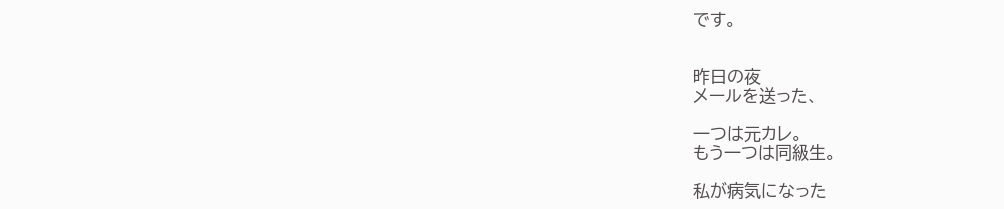です。


昨日の夜
メールを送った、

一つは元カレ。
もう一つは同級生。

私が病気になった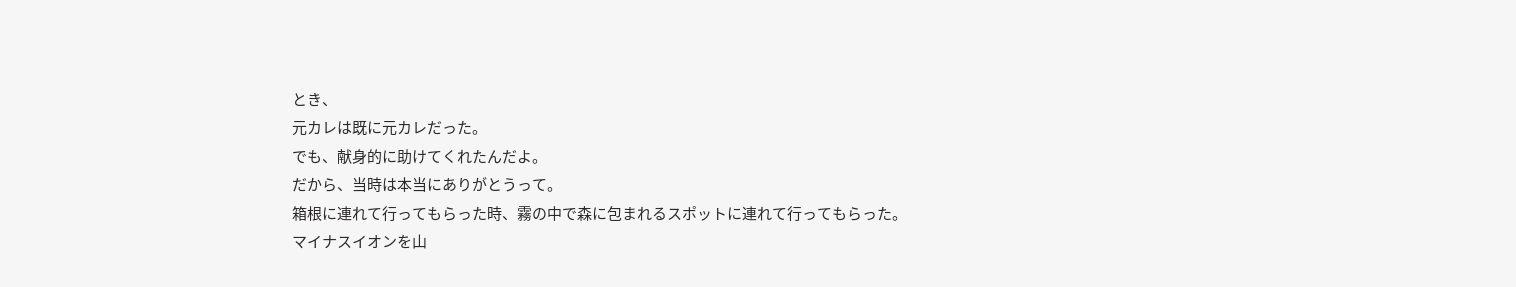とき、
元カレは既に元カレだった。
でも、献身的に助けてくれたんだよ。
だから、当時は本当にありがとうって。
箱根に連れて行ってもらった時、霧の中で森に包まれるスポットに連れて行ってもらった。
マイナスイオンを山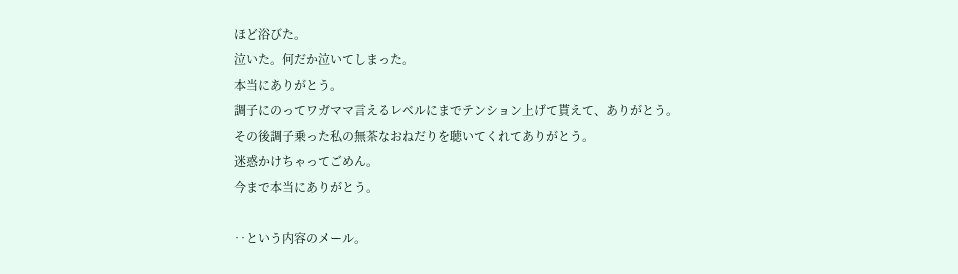ほど浴びた。
泣いた。何だか泣いてしまった。
本当にありがとう。
調子にのってワガママ言えるレベルにまでテンション上げて貰えて、ありがとう。
その後調子乗った私の無茶なおねだりを聴いてくれてありがとう。
迷惑かけちゃってごめん。
今まで本当にありがとう。

‥という内容のメール。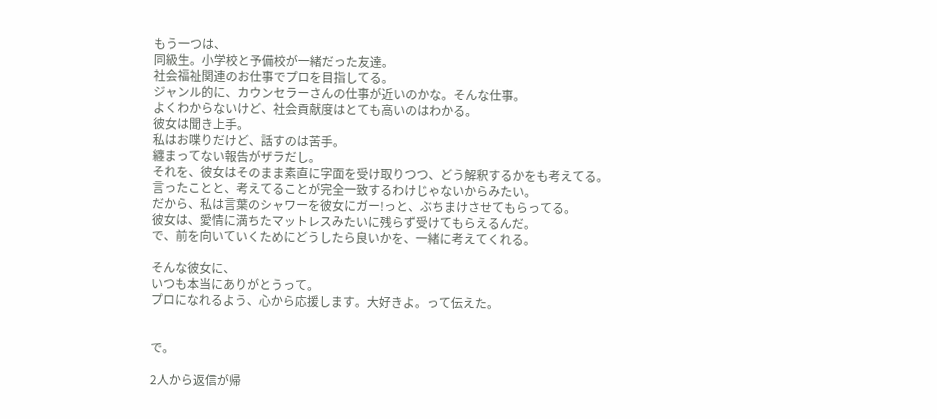もう一つは、
同級生。小学校と予備校が一緒だった友達。
社会福祉関連のお仕事でプロを目指してる。
ジャンル的に、カウンセラーさんの仕事が近いのかな。そんな仕事。
よくわからないけど、社会貢献度はとても高いのはわかる。
彼女は聞き上手。
私はお喋りだけど、話すのは苦手。
纏まってない報告がザラだし。
それを、彼女はそのまま素直に字面を受け取りつつ、どう解釈するかをも考えてる。
言ったことと、考えてることが完全一致するわけじゃないからみたい。
だから、私は言葉のシャワーを彼女にガー!っと、ぶちまけさせてもらってる。
彼女は、愛情に満ちたマットレスみたいに残らず受けてもらえるんだ。
で、前を向いていくためにどうしたら良いかを、一緒に考えてくれる。

そんな彼女に、
いつも本当にありがとうって。
プロになれるよう、心から応援します。大好きよ。って伝えた。


で。

2人から返信が帰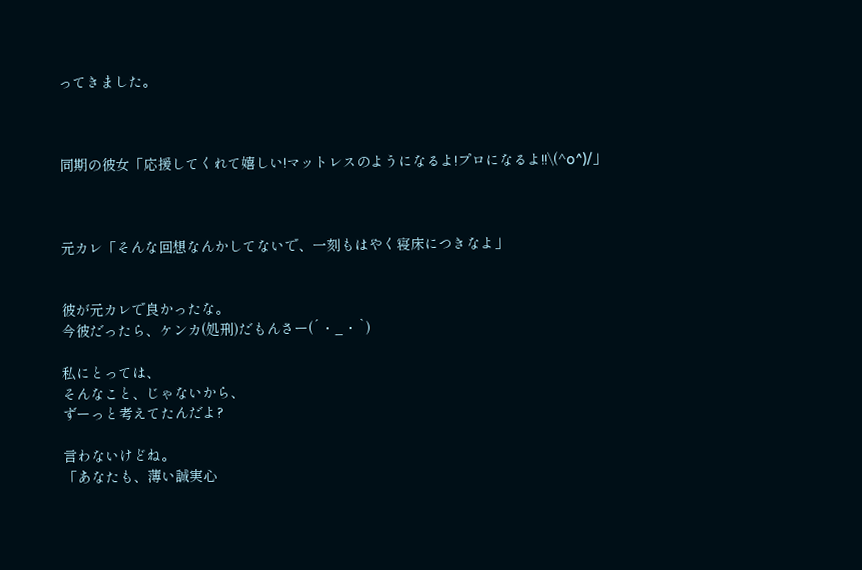ってきました。



同期の彼女「応援してくれて嬉しい!マットレスのようになるよ!プロになるよ!!\(^o^)/」



元カレ「そんな回想なんかしてないで、一刻もはやく寝床につきなよ」


彼が元カレで良かったな。
今彼だったら、ケンカ(処刑)だもんさー(´・_・`)

私にとっては、
そんなこと、じゃないから、
ずーっと考えてたんだよ?

言わないけどね。
「あなたも、薄い誠実心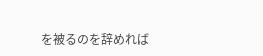を被るのを辞めれば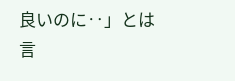良いのに‥」とは言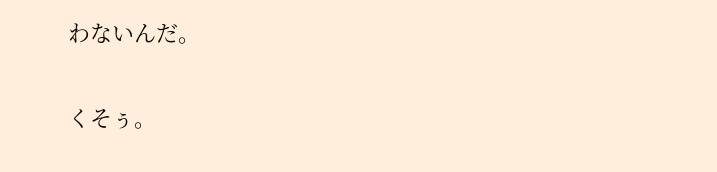わないんだ。


くそぅ。